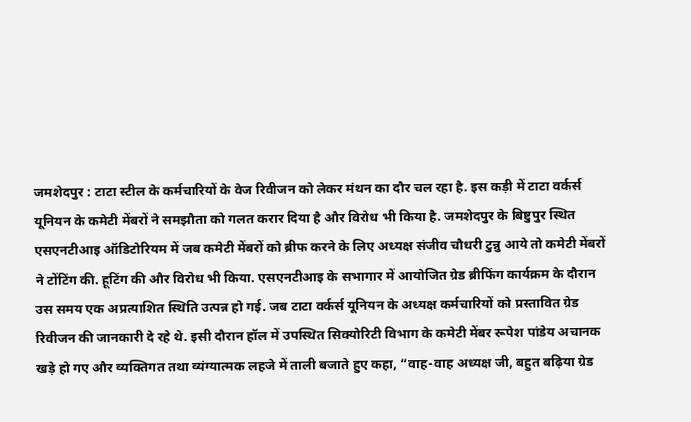जमशेदपुर : टाटा स्टील के कर्मचारियों के वेज रिवीजन को लेकर मंथन का दौर चल रहा है. इस कड़ी में टाटा वर्कर्स यूनियन के कमेटी मेंबरों ने समझौता को गलत करार दिया है और विरोध भी किया है. जमशेदपुर के बिष्टुपुर स्थित एसएनटीआइ ऑडिटोरियम में जब कमेटी मेंबरों को ब्रीफ करने के लिए अध्यक्ष संजीव चौधरी टुन्नु आये तो कमेटी मेंबरों ने टोंटिंग की. हूटिंग की और विरोध भी किया. एसएनटीआइ के सभागार में आयोजित ग्रेड ब्रीफिंग कार्यक्रम के दौरान उस समय एक अप्रत्याशित स्थिति उत्पन्न हो गई. जब टाटा वर्कर्स यूनियन के अध्यक्ष कर्मचारियों को प्रस्तावित ग्रेड रिवीजन की जानकारी दे रहे थे. इसी दौरान हॉल में उपस्थित सिक्योरिटी विभाग के कमेटी मेंबर रूपेश पांडेय अचानक खड़े हो गए और व्यक्तिगत तथा व्यंग्यात्मक लहजे में ताली बजाते हुए कहा, “वाह-वाह अध्यक्ष जी, बहुत बढ़िया ग्रेड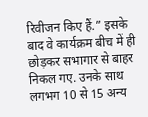रिवीजन किए हैं.” इसके बाद वे कार्यक्रम बीच में ही छोड़कर सभागार से बाहर निकल गए. उनके साथ लगभग 10 से 15 अन्य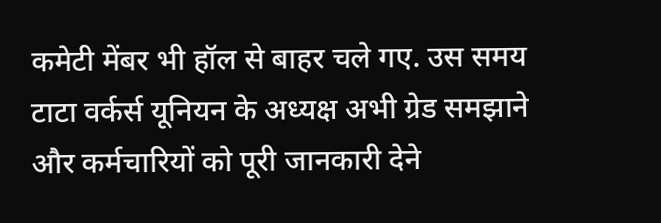कमेटी मेंबर भी हॉल से बाहर चले गए. उस समय टाटा वर्कर्स यूनियन के अध्यक्ष अभी ग्रेड समझाने और कर्मचारियों को पूरी जानकारी देने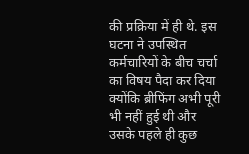की प्रक्रिया में ही थे. इस घटना ने उपस्थित कर्मचारियों के बीच चर्चा का विषय पैदा कर दिया क्योंकि ब्रीफिंग अभी पूरी भी नहीं हुई थी और उसके पहले ही कुछ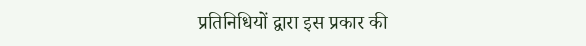प्रतिनिधियों द्वारा इस प्रकार की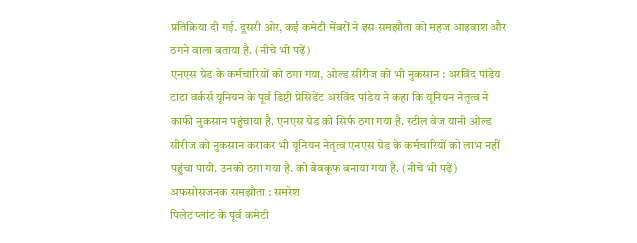प्रतिक्रिया दी गई. दूसरी ओर, कई कमेटी मेंबरों ने इस समझौता को महज आइवाश और ठगने वाला बताया है. (नीचे भी पढ़ें)
एनएस ग्रेड के कर्मचारियों को ठगा गया, ओल्ड सीरीज को भी नुकसान : अरविंद पांडेय
टाटा वर्कर्स यूनियन के पूर्व डिप्टी प्रेसिडेंट अरविंद पांडेय ने कहा कि यूनियन नेतृत्व ने काफी नुकसान पहुंचाया है. एनएस ग्रेड को सिर्फ ठगा गया है. स्टील वेज यानी ओल्ड सीरीज को नुकसान कराकर भी यूनियन नेतृत्व एनएस ग्रेड के कर्मचारियों को लाभ नहीं पहुंचा पायी. उनको ठगा गया है. को बेवकूफ बनाया गया है. (नीचे भी पढ़ें)
अफसोसजनक समझौता : समरेश
पिलेट प्लांट के पूर्व कमेटी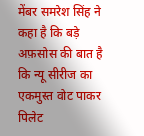मेंबर समरेश सिंह ने कहा है कि बड़े अफ़सोस की बात है कि न्यू सीरीज का एकमुस्त वोट पाकर पिलेट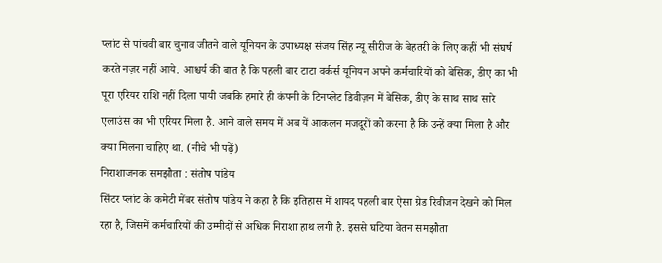प्लांट से पांचवी बार चुनाव जीतने वाले यूनियन के उपाध्यक्ष संजय सिंह न्यू सीरीज के बेहतरी के लिए कहीं भी संघर्ष करते नज़र नहीं आये. आश्चर्य की बात है कि पहली बार टाटा वर्कर्स यूनियन अपने कर्मचारियों को बेसिक, डीए का भी पूरा एरियर राशि नहीं दिला पायी जबकि हमारे ही कंपनी के टिनप्लेट डिवीज़न में बेसिक, डीए के साथ साथ सारे एलाउंस का भी एरियर मिला है. आने वाले समय में अब यें आकलन मजदूरों को करना है कि उन्हें क्या मिला है और क्या मिलना चाहिए था. (नीचे भी पढ़ें)
निराशाजनक समझौता : संतोष पांडेय
सिंटर प्लांट के कमेटी मेंबर संतोष पांडेय ने कहा है कि इतिहास में शायद पहली बार ऐसा ग्रेड रिवीजन देखने को मिल रहा है, जिसमें कर्मचारियों की उम्मीदों से अधिक निराशा हाथ लगी है. इससे घटिया वेतन समझौता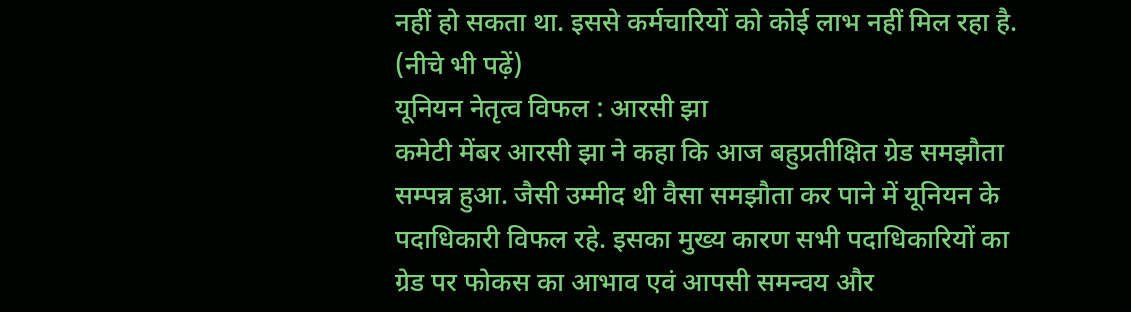नहीं हो सकता था. इससे कर्मचारियों को कोई लाभ नहीं मिल रहा है. (नीचे भी पढ़ें)
यूनियन नेतृत्व विफल : आरसी झा
कमेटी मेंबर आरसी झा ने कहा कि आज बहुप्रतीक्षित ग्रेड समझौता सम्पन्न हुआ. जैसी उम्मीद थी वैसा समझौता कर पाने में यूनियन के पदाधिकारी विफल रहे. इसका मुख्य कारण सभी पदाधिकारियों का ग्रेड पर फोकस का आभाव एवं आपसी समन्वय और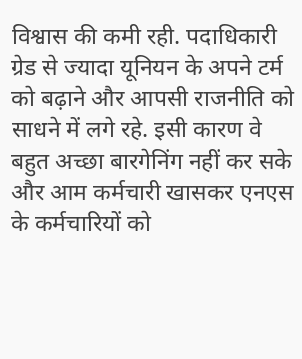विश्वास की कमी रही. पदाधिकारी ग्रेड से ज्यादा यूनियन के अपने टर्म को बढ़ाने और आपसी राजनीति को साधने में लगे रहे. इसी कारण वे बहुत अच्छा बारगेनिंग नहीं कर सके और आम कर्मचारी खासकर एनएस के कर्मचारियों को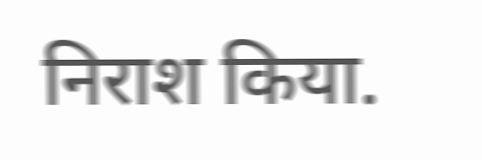निराश किया.